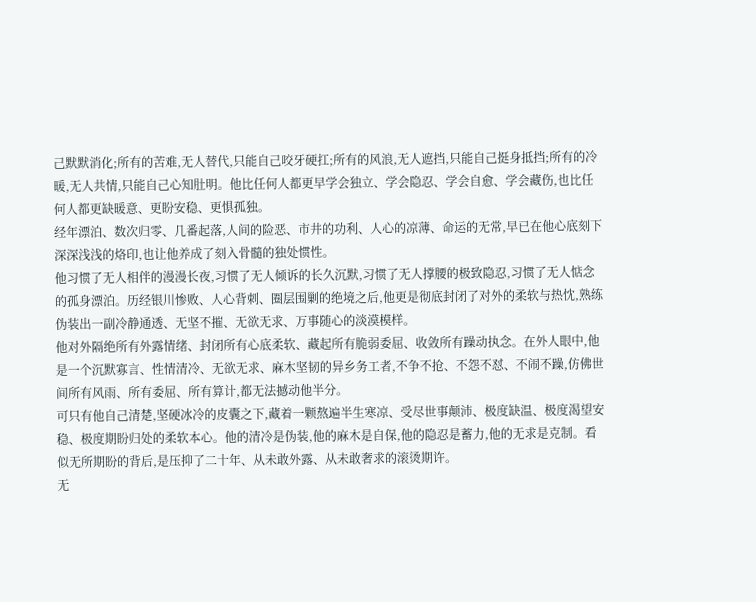己默默消化;所有的苦难,无人替代,只能自己咬牙硬扛;所有的风浪,无人遮挡,只能自己挺身抵挡;所有的冷暖,无人共情,只能自己心知肚明。他比任何人都更早学会独立、学会隐忍、学会自愈、学会藏伤,也比任何人都更缺暖意、更盼安稳、更惧孤独。
经年漂泊、数次归零、几番起落,人间的险恶、市井的功利、人心的凉薄、命运的无常,早已在他心底刻下深深浅浅的烙印,也让他养成了刻入骨髓的独处惯性。
他习惯了无人相伴的漫漫长夜,习惯了无人倾诉的长久沉默,习惯了无人撑腰的极致隐忍,习惯了无人惦念的孤身漂泊。历经银川惨败、人心背刺、圈层围剿的绝境之后,他更是彻底封闭了对外的柔软与热忱,熟练伪装出一副冷静通透、无坚不摧、无欲无求、万事随心的淡漠模样。
他对外隔绝所有外露情绪、封闭所有心底柔软、藏起所有脆弱委屈、收敛所有躁动执念。在外人眼中,他是一个沉默寡言、性情清冷、无欲无求、麻木坚韧的异乡务工者,不争不抢、不怨不怼、不闹不躁,仿佛世间所有风雨、所有委屈、所有算计,都无法撼动他半分。
可只有他自己清楚,坚硬冰冷的皮囊之下,藏着一颗熬遍半生寒凉、受尽世事颠沛、极度缺温、极度渴望安稳、极度期盼归处的柔软本心。他的清冷是伪装,他的麻木是自保,他的隐忍是蓄力,他的无求是克制。看似无所期盼的背后,是压抑了二十年、从未敢外露、从未敢奢求的滚烫期许。
无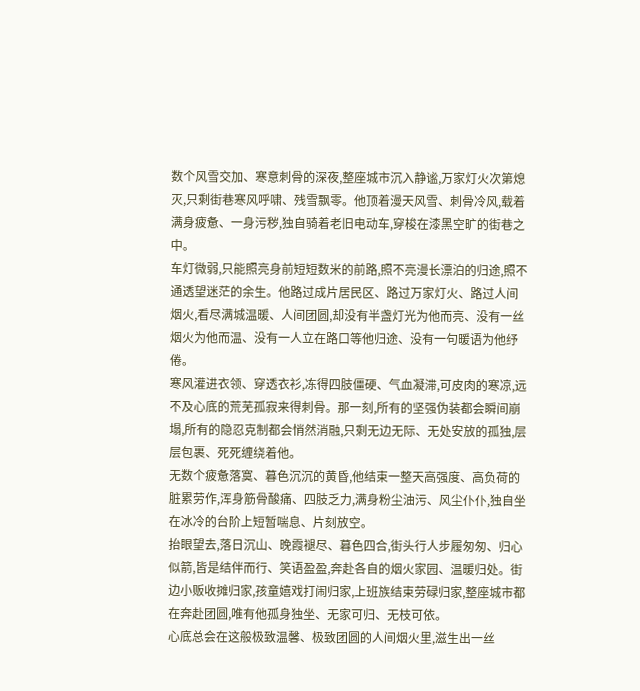数个风雪交加、寒意刺骨的深夜,整座城市沉入静谧,万家灯火次第熄灭,只剩街巷寒风呼啸、残雪飘零。他顶着漫天风雪、刺骨冷风,载着满身疲惫、一身污秽,独自骑着老旧电动车,穿梭在漆黑空旷的街巷之中。
车灯微弱,只能照亮身前短短数米的前路,照不亮漫长漂泊的归途,照不通透望迷茫的余生。他路过成片居民区、路过万家灯火、路过人间烟火,看尽满城温暖、人间团圆,却没有半盏灯光为他而亮、没有一丝烟火为他而温、没有一人立在路口等他归途、没有一句暖语为他纾倦。
寒风灌进衣领、穿透衣衫,冻得四肢僵硬、气血凝滞,可皮肉的寒凉,远不及心底的荒芜孤寂来得刺骨。那一刻,所有的坚强伪装都会瞬间崩塌,所有的隐忍克制都会悄然消融,只剩无边无际、无处安放的孤独,层层包裹、死死缠绕着他。
无数个疲惫落寞、暮色沉沉的黄昏,他结束一整天高强度、高负荷的脏累劳作,浑身筋骨酸痛、四肢乏力,满身粉尘油污、风尘仆仆,独自坐在冰冷的台阶上短暂喘息、片刻放空。
抬眼望去,落日沉山、晚霞褪尽、暮色四合,街头行人步履匆匆、归心似箭,皆是结伴而行、笑语盈盈,奔赴各自的烟火家园、温暖归处。街边小贩收摊归家,孩童嬉戏打闹归家,上班族结束劳碌归家,整座城市都在奔赴团圆,唯有他孤身独坐、无家可归、无枝可依。
心底总会在这般极致温馨、极致团圆的人间烟火里,滋生出一丝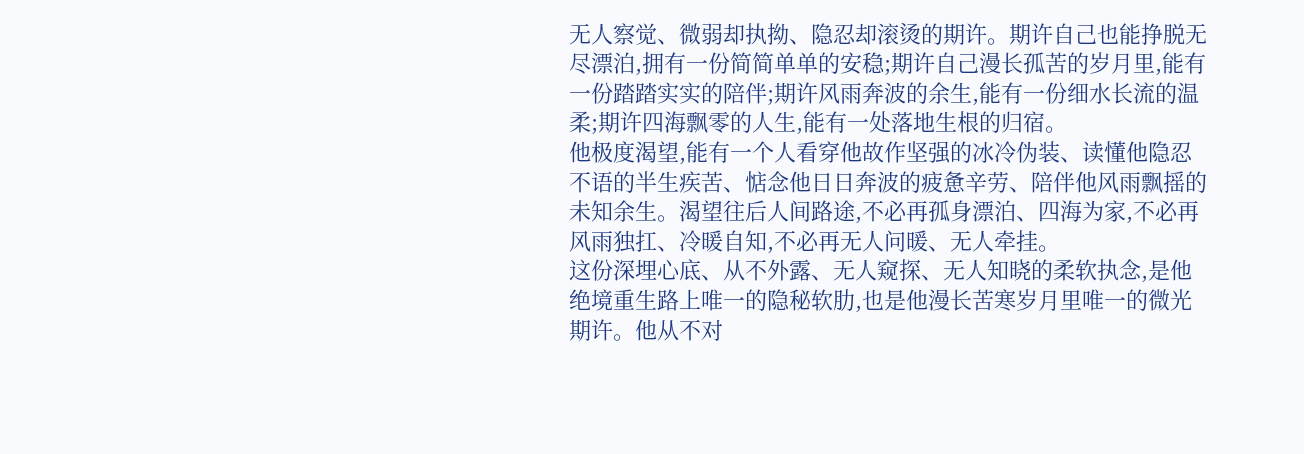无人察觉、微弱却执拗、隐忍却滚烫的期许。期许自己也能挣脱无尽漂泊,拥有一份简简单单的安稳;期许自己漫长孤苦的岁月里,能有一份踏踏实实的陪伴;期许风雨奔波的余生,能有一份细水长流的温柔;期许四海飘零的人生,能有一处落地生根的归宿。
他极度渴望,能有一个人看穿他故作坚强的冰冷伪装、读懂他隐忍不语的半生疾苦、惦念他日日奔波的疲惫辛劳、陪伴他风雨飘摇的未知余生。渴望往后人间路途,不必再孤身漂泊、四海为家,不必再风雨独扛、冷暖自知,不必再无人问暖、无人牵挂。
这份深埋心底、从不外露、无人窥探、无人知晓的柔软执念,是他绝境重生路上唯一的隐秘软肋,也是他漫长苦寒岁月里唯一的微光期许。他从不对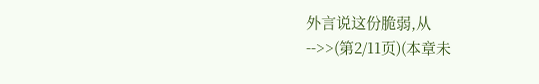外言说这份脆弱,从
-->>(第2/11页)(本章未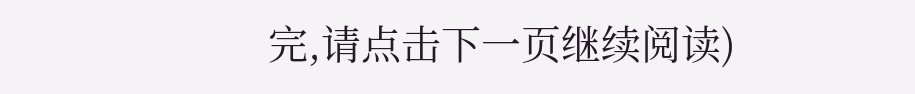完,请点击下一页继续阅读)